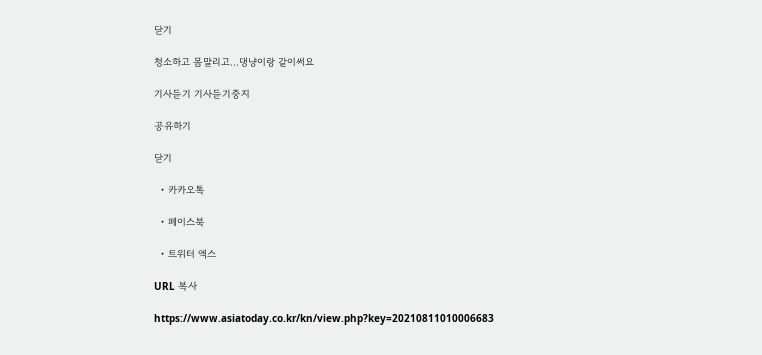닫기

청소하고 몸말리고…댕냥이랑 같이써요

기사듣기 기사듣기중지

공유하기

닫기

  • 카카오톡

  • 페이스북

  • 트위터 엑스

URL 복사

https://www.asiatoday.co.kr/kn/view.php?key=20210811010006683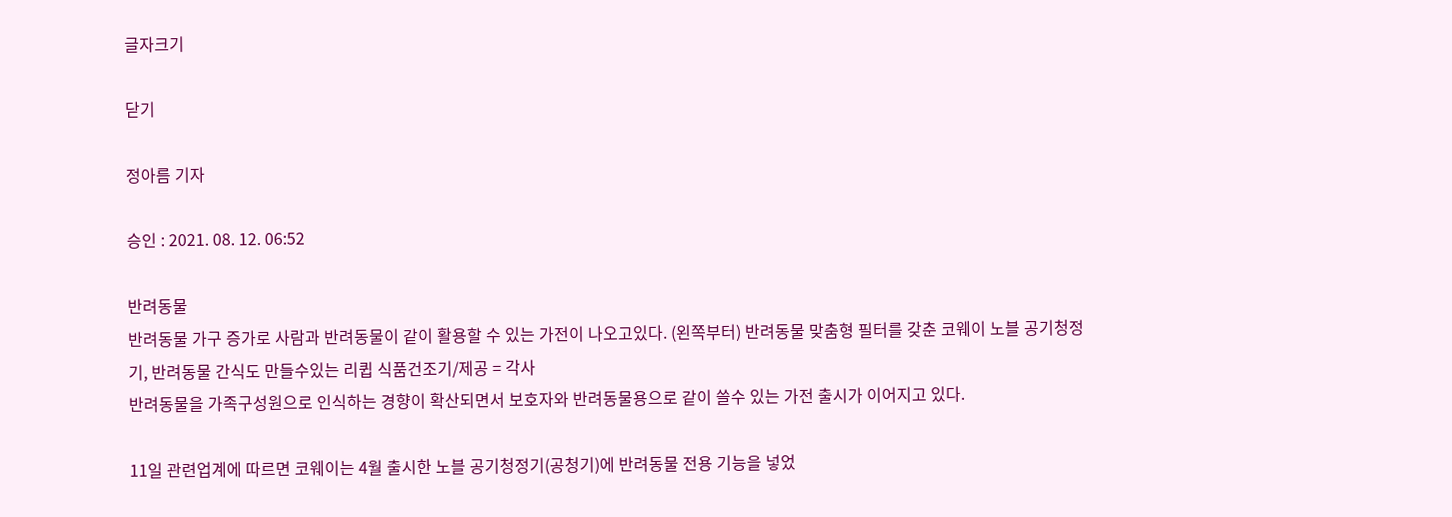글자크기

닫기

정아름 기자

승인 : 2021. 08. 12. 06:52

반려동물
반려동물 가구 증가로 사람과 반려동물이 같이 활용할 수 있는 가전이 나오고있다. (왼쪽부터) 반려동물 맞춤형 필터를 갖춘 코웨이 노블 공기청정기, 반려동물 간식도 만들수있는 리큅 식품건조기/제공 = 각사
반려동물을 가족구성원으로 인식하는 경향이 확산되면서 보호자와 반려동물용으로 같이 쓸수 있는 가전 출시가 이어지고 있다.

11일 관련업계에 따르면 코웨이는 4월 출시한 노블 공기청정기(공청기)에 반려동물 전용 기능을 넣었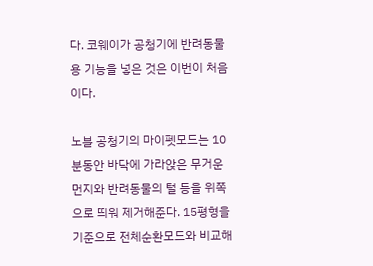다. 코웨이가 공청기에 반려동물용 기능을 넣은 것은 이번이 처음이다.

노블 공청기의 마이펫모드는 10분동안 바닥에 가라앉은 무거운 먼지와 반려동물의 털 등을 위쪽으로 띄워 제거해준다. 15평형을기준으로 전체순환모드와 비교해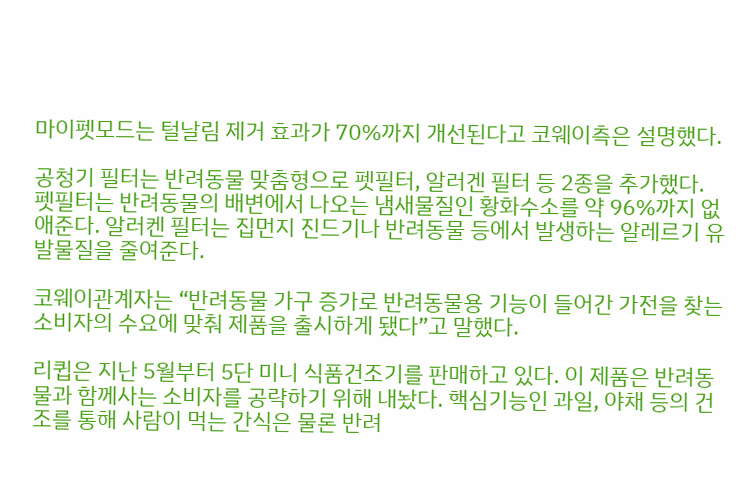마이펫모드는 털날림 제거 효과가 70%까지 개선된다고 코웨이측은 설명했다.

공청기 필터는 반려동물 맞춤형으로 펫필터, 알러겐 필터 등 2종을 추가했다. 펫필터는 반려동물의 배변에서 나오는 냄새물질인 황화수소를 약 96%까지 없애준다. 알러켄 필터는 집먼지 진드기나 반려동물 등에서 발생하는 알레르기 유발물질을 줄여준다.

코웨이관계자는 “반려동물 가구 증가로 반려동물용 기능이 들어간 가전을 찾는 소비자의 수요에 맞춰 제품을 출시하게 됐다”고 말했다.

리큅은 지난 5월부터 5단 미니 식품건조기를 판매하고 있다. 이 제품은 반려동물과 함께사는 소비자를 공략하기 위해 내놨다. 핵심기능인 과일, 야채 등의 건조를 통해 사람이 먹는 간식은 물론 반려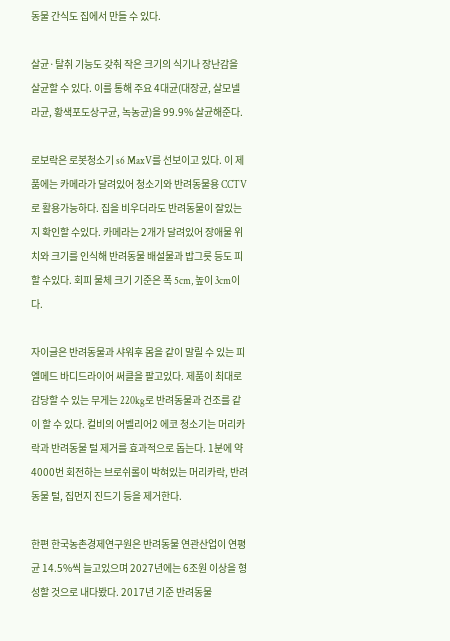동물 간식도 집에서 만들 수 있다.

살균·탈취 기능도 갖춰 작은 크기의 식기나 장난감을 살균할 수 있다. 이를 통해 주요 4대균(대장균, 살모넬라균, 황색포도상구균, 녹농균)을 99.9% 살균해준다.

로보락은 로봇청소기 s6 MaxV를 선보이고 있다. 이 제품에는 카메라가 달려있어 청소기와 반려동물용 CCTV로 활용가능하다. 집을 비우더라도 반려동물이 잘있는지 확인할 수있다. 카메라는 2개가 달려있어 장애물 위치와 크기를 인식해 반려동물 배설물과 밥그릇 등도 피할 수있다. 회피 물체 크기 기준은 폭 5cm, 높이 3cm이다.

자이글은 반려동물과 샤워후 몸을 같이 말릴 수 있는 피엘메드 바디드라이어 써클을 팔고있다. 제품이 최대로 감당할 수 있는 무게는 220kg로 반려동물과 건조를 같이 할 수 있다. 컬비의 어벨리어2 에코 청소기는 머리카락과 반려동물 털 제거를 효과적으로 돕는다. 1분에 약 4000번 회전하는 브로쉬롤이 박혀있는 머리카락, 반려동물 털, 집먼지 진드기 등을 제거한다.

한편 한국농촌경제연구원은 반려동물 연관산업이 연평균 14.5%씩 늘고있으며 2027년에는 6조원 이상을 형성할 것으로 내다봤다. 2017년 기준 반려동물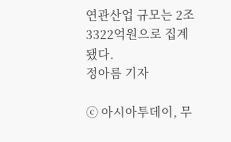연관산업 규모는 2조3322억원으로 집계됐다.
정아름 기자

ⓒ 아시아투데이, 무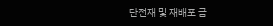단전재 및 재배포 금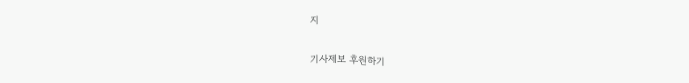지

기사제보 후원하기